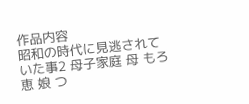作品内容
昭和の時代に見逃されていた事2 母子家庭 母 もろ恵 娘 つ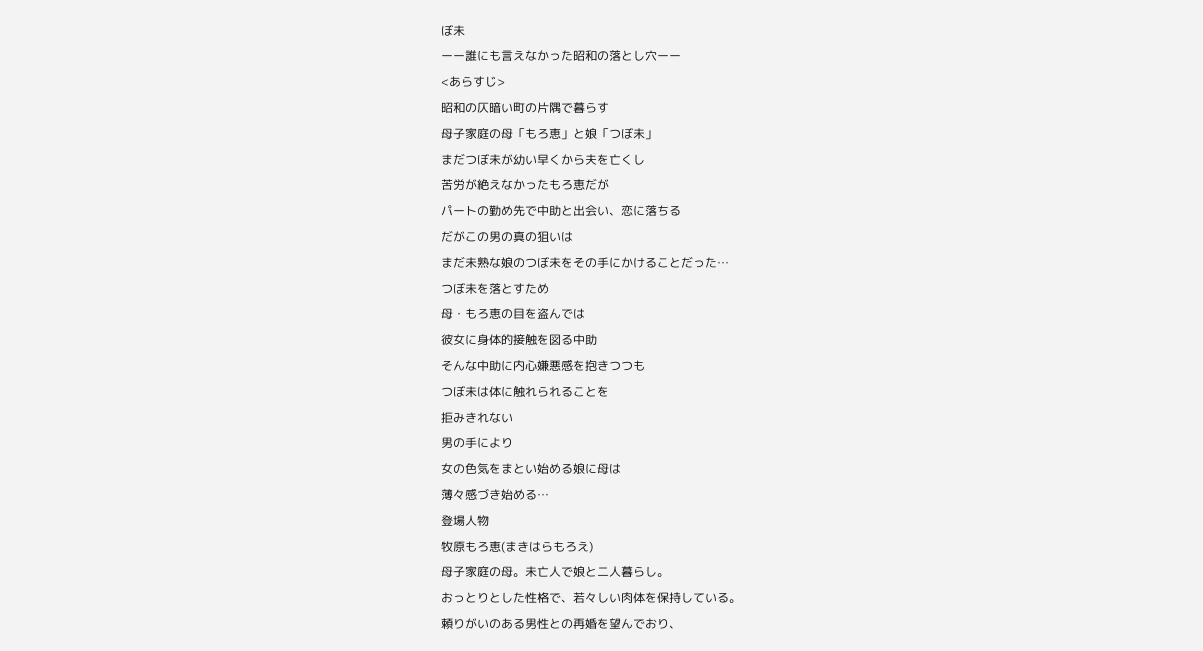ぼ未
ーー誰にも言えなかった昭和の落とし穴ーー
<あらすじ>
昭和の仄暗い町の片隅で暮らす
母子家庭の母「もろ恵」と娘「つぼ未」
まだつぼ未が幼い早くから夫を亡くし
苦労が絶えなかったもろ恵だが
パートの勤め先で中助と出会い、恋に落ちる
だがこの男の真の狙いは
まだ未熟な娘のつぼ未をその手にかけることだった…
つぼ未を落とすため
母・もろ恵の目を盗んでは
彼女に身体的接触を図る中助
そんな中助に内心嫌悪感を抱きつつも
つぼ未は体に触れられることを
拒みきれない
男の手により
女の色気をまとい始める娘に母は
薄々感づき始める…
登場人物
牧原もろ恵(まきはらもろえ)
母子家庭の母。未亡人で娘と二人暮らし。
おっとりとした性格で、若々しい肉体を保持している。
頼りがいのある男性との再婚を望んでおり、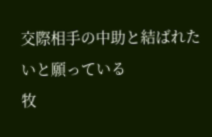交際相手の中助と結ばれたいと願っている
牧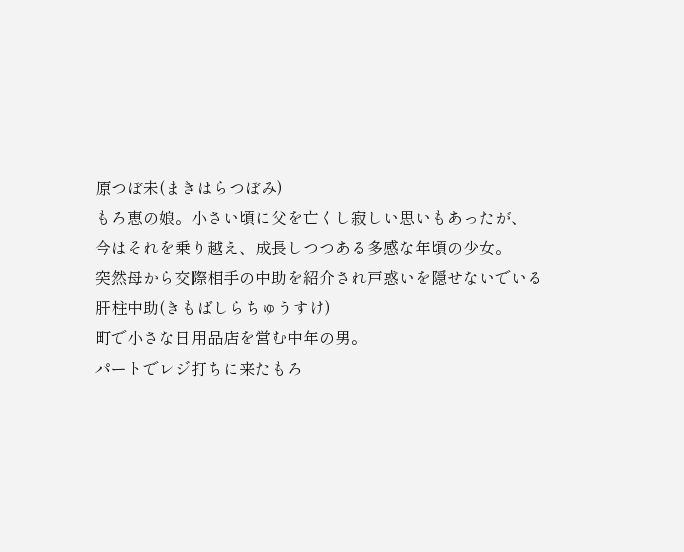原つぼ未(まきはらつぼみ)
もろ恵の娘。小さい頃に父を亡くし寂しい思いもあったが、
今はそれを乗り越え、成長しつつある多感な年頃の少女。
突然母から交際相手の中助を紹介され戸惑いを隠せないでいる
肝柱中助(きもばしらちゅうすけ)
町で小さな日用品店を営む中年の男。
パートでレジ打ちに来たもろ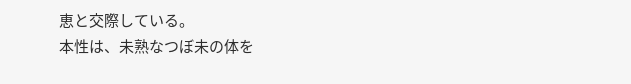恵と交際している。
本性は、未熟なつぼ未の体を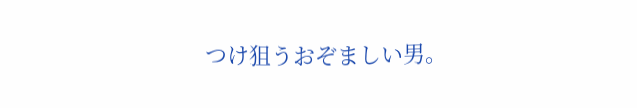つけ狙うおぞましい男。